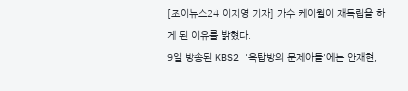[조이뉴스24 이지영 기자] 가수 케이윌이 재독립을 하게 된 이유를 밝혔다.
9일 방송된 KBS2 '옥탑방의 문제아들'에는 안재현,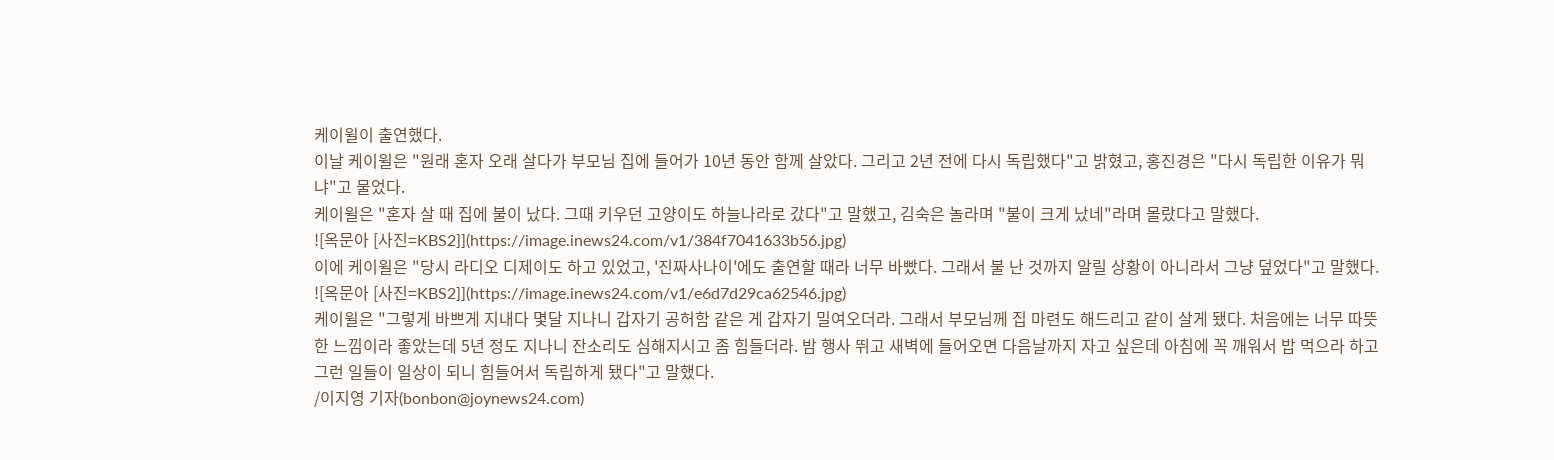케이윌이 출연했다.
이날 케이윌은 "원래 혼자 오래 살다가 부모님 집에 들어가 10년 동안 함께 살았다. 그리고 2년 전에 다시 독립했다"고 밝혔고, 홍진경은 "다시 독립한 이유가 뭐냐"고 물었다.
케이윌은 "혼자 살 때 집에 불이 났다. 그때 키우던 고양이도 하늘나라로 갔다"고 말했고, 김숙은 놀라며 "불이 크게 났네"라며 몰랐다고 말했다.
![옥문아 [사진=KBS2]](https://image.inews24.com/v1/384f7041633b56.jpg)
이에 케이윌은 "당시 라디오 디제이도 하고 있었고, '진짜사나이'에도 출연할 때라 너무 바빴다. 그래서 불 난 것까지 알릴 상황이 아니라서 그냥 덮었다"고 말했다.
![옥문아 [사진=KBS2]](https://image.inews24.com/v1/e6d7d29ca62546.jpg)
케이윌은 "그렇게 바쁘게 지내다 몇달 지나니 갑자기 공허함 같은 게 갑자기 밀여오더라. 그래서 부모님께 집 마련도 해드리고 같이 살게 됐다. 처음에는 너무 따뜻한 느낌이라 좋았는데 5년 정도 지나니 잔소리도 심해지시고 좀 힘들더라. 밤 행사 뛰고 새벽에 들어오면 다음날까지 자고 싶은데 아침에 꼭 깨워서 밥 먹으라 하고 그런 일들이 일상이 되니 힘들어서 독립하게 됐다"고 말했다.
/이지영 기자(bonbon@joynews24.com)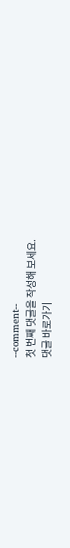--comment--
첫 번째 댓글을 작성해 보세요.
댓글 바로가기